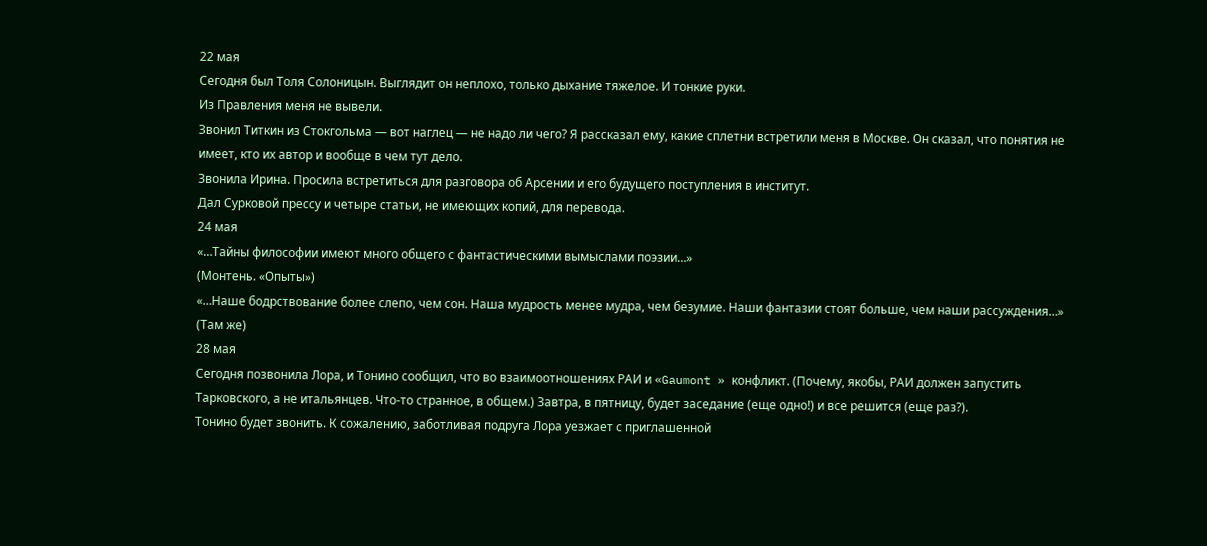22 мая
Сегодня был Толя Солоницын. Выглядит он неплохо, только дыхание тяжелое. И тонкие руки.
Из Правления меня не вывели.
Звонил Титкин из Стокгольма — вот наглец — не надо ли чего? Я рассказал ему, какие сплетни встретили меня в Москве. Он сказал, что понятия не имеет, кто их автор и вообще в чем тут дело.
Звонила Ирина. Просила встретиться для разговора об Арсении и его будущего поступления в институт.
Дал Сурковой прессу и четыре статьи, не имеющих копий, для перевода.
24 мая
«…Тайны философии имеют много общего с фантастическими вымыслами поэзии…»
(Монтень. «Опыты»)
«…Наше бодрствование более слепо, чем сон. Наша мудрость менее мудра, чем безумие. Наши фантазии стоят больше, чем наши рассуждения…»
(Там же)
28 мая
Сегодня позвонила Лора, и Тонино сообщил, что во взаимоотношениях РАИ и «Gaumont » конфликт. (Почему, якобы, РАИ должен запустить Тарковского, а не итальянцев. Что-то странное, в общем.) Завтра, в пятницу, будет заседание (еще одно!) и все решится (еще раз?).
Тонино будет звонить. К сожалению, заботливая подруга Лора уезжает с приглашенной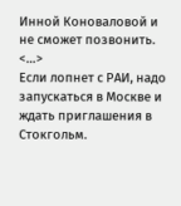Инной Коноваловой и не сможет позвонить. <…>
Если лопнет с РАИ, надо запускаться в Москве и ждать приглашения в Стокгольм.